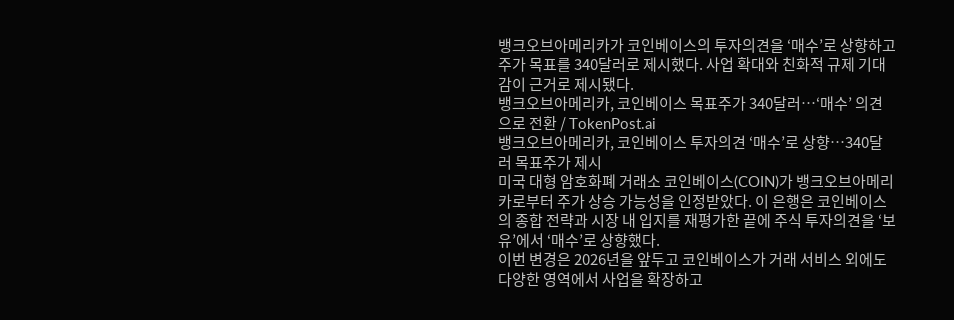뱅크오브아메리카가 코인베이스의 투자의견을 ‘매수’로 상향하고 주가 목표를 340달러로 제시했다. 사업 확대와 친화적 규제 기대감이 근거로 제시됐다.
뱅크오브아메리카, 코인베이스 목표주가 340달러…‘매수’ 의견으로 전환 / TokenPost.ai
뱅크오브아메리카, 코인베이스 투자의견 ‘매수’로 상향…340달러 목표주가 제시
미국 대형 암호화폐 거래소 코인베이스(COIN)가 뱅크오브아메리카로부터 주가 상승 가능성을 인정받았다. 이 은행은 코인베이스의 종합 전략과 시장 내 입지를 재평가한 끝에 주식 투자의견을 ‘보유’에서 ‘매수’로 상향했다.
이번 변경은 2026년을 앞두고 코인베이스가 거래 서비스 외에도 다양한 영역에서 사업을 확장하고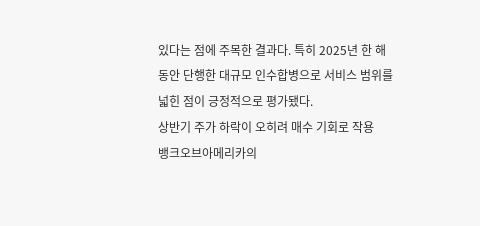있다는 점에 주목한 결과다. 특히 2025년 한 해 동안 단행한 대규모 인수합병으로 서비스 범위를 넓힌 점이 긍정적으로 평가됐다.
상반기 주가 하락이 오히려 매수 기회로 작용
뱅크오브아메리카의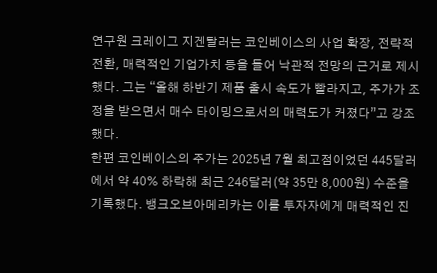연구원 크레이그 지겐탈러는 코인베이스의 사업 확장, 전략적 전환, 매력적인 기업가치 등을 들어 낙관적 전망의 근거로 제시했다. 그는 “올해 하반기 제품 출시 속도가 빨라지고, 주가가 조정을 받으면서 매수 타이밍으로서의 매력도가 커졌다”고 강조했다.
한편 코인베이스의 주가는 2025년 7월 최고점이었던 445달러에서 약 40% 하락해 최근 246달러(약 35만 8,000원) 수준을 기록했다. 뱅크오브아메리카는 이를 투자자에게 매력적인 진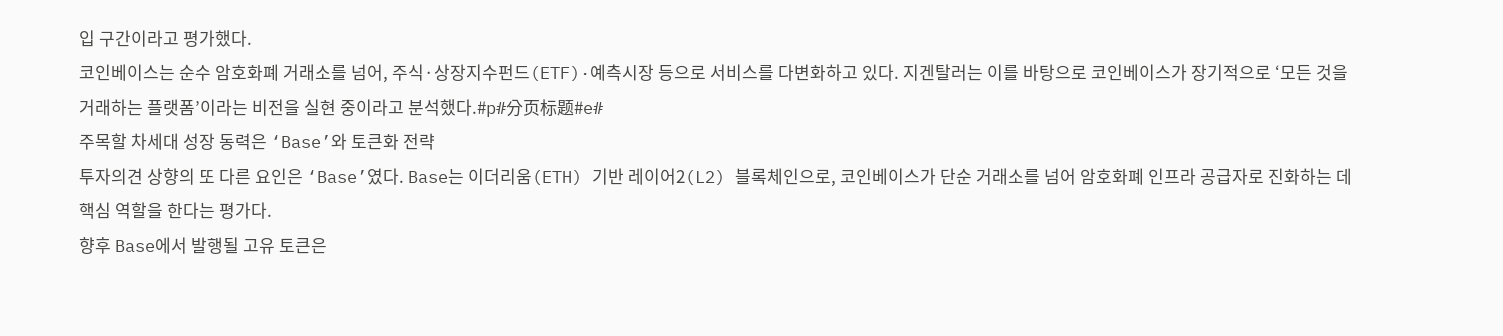입 구간이라고 평가했다.
코인베이스는 순수 암호화폐 거래소를 넘어, 주식·상장지수펀드(ETF)·예측시장 등으로 서비스를 다변화하고 있다. 지겐탈러는 이를 바탕으로 코인베이스가 장기적으로 ‘모든 것을 거래하는 플랫폼’이라는 비전을 실현 중이라고 분석했다.#p#分页标题#e#
주목할 차세대 성장 동력은 ‘Base’와 토큰화 전략
투자의견 상향의 또 다른 요인은 ‘Base’였다. Base는 이더리움(ETH) 기반 레이어2(L2) 블록체인으로, 코인베이스가 단순 거래소를 넘어 암호화폐 인프라 공급자로 진화하는 데 핵심 역할을 한다는 평가다.
향후 Base에서 발행될 고유 토큰은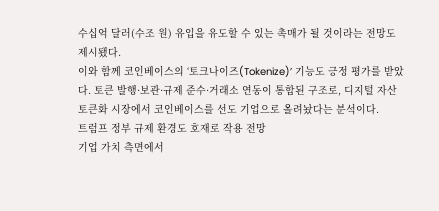수십억 달러(수조 원) 유입을 유도할 수 있는 촉매가 될 것이라는 전망도 제시됐다.
이와 함께 코인베이스의 ‘토크나이즈(Tokenize)’ 기능도 긍정 평가를 받았다. 토큰 발행·보관·규제 준수·거래소 연동이 통합된 구조로, 디지털 자산 토큰화 시장에서 코인베이스를 선도 기업으로 올려놨다는 분석이다.
트럼프 정부 규제 환경도 호재로 작용 전망
기업 가치 측면에서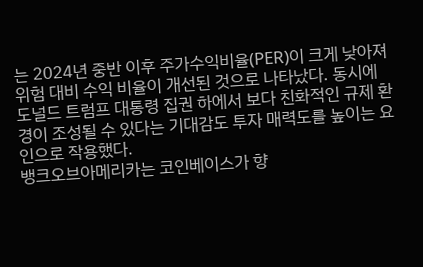는 2024년 중반 이후 주가수익비율(PER)이 크게 낮아져 위험 대비 수익 비율이 개선된 것으로 나타났다. 동시에 도널드 트럼프 대통령 집권 하에서 보다 친화적인 규제 환경이 조성될 수 있다는 기대감도 투자 매력도를 높이는 요인으로 작용했다.
뱅크오브아메리카는 코인베이스가 향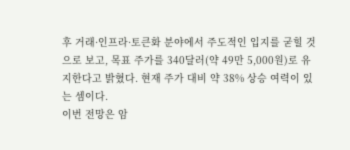후 거래·인프라·토큰화 분야에서 주도적인 입지를 굳힐 것으로 보고, 목표 주가를 340달러(약 49만 5,000원)로 유지한다고 밝혔다. 현재 주가 대비 약 38% 상승 여력이 있는 셈이다.
이번 전망은 암